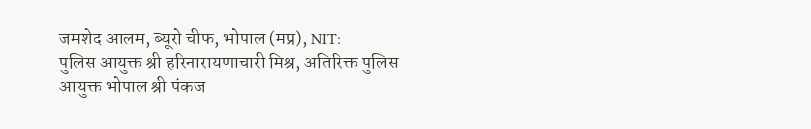जमशेद आलम, ब्यूरो चीफ, भोपाल (मप्र), NIT:
पुलिस आयुक्त श्री हरिनारायणाचारी मिश्र, अतिरिक्त पुलिस आयुक्त भोपाल श्री पंकज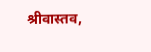श्रीवास्तव,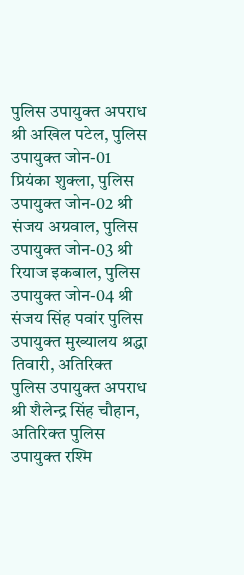पुलिस उपायुक्त अपराध श्री अखिल पटेल, पुलिस उपायुक्त जोन-01 प्रियंका शुक्ला, पुलिस उपायुक्त जोन-02 श्री संजय अग्रवाल, पुलिस उपायुक्त जोन-03 श्री रियाज इकबाल, पुलिस उपायुक्त जोन-04 श्री संजय सिंह पवांर पुलिस उपायुक्त मुख्यालय श्रद्धा तिवारी, अतिरिक्त पुलिस उपायुक्त अपराध श्री शैलेन्द्र सिंह चौहान, अतिरिक्त पुलिस उपायुक्त रश्मि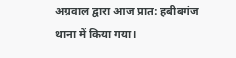अग्रवाल द्वारा आज प्रात: हबीबगंज थाना में किया गया।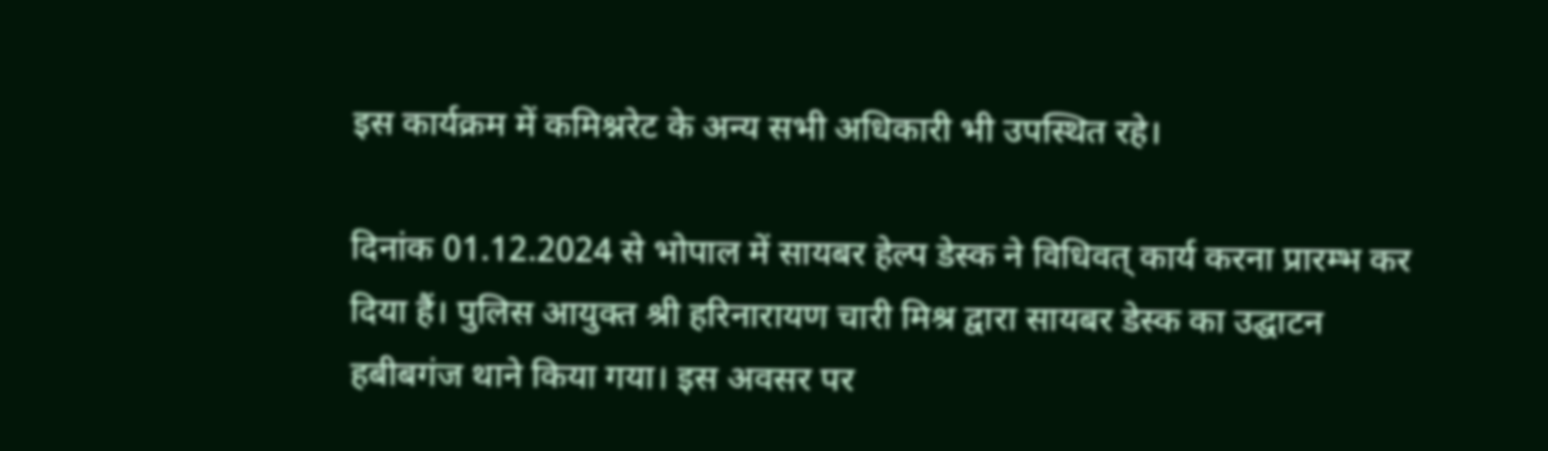इस कार्यक्रम में कमिश्नरेट के अन्य सभी अधिकारी भी उपस्थित रहे।

दिनांक 01.12.2024 से भोपाल में सायबर हेल्प डेस्क ने विधिवत् कार्य करना प्रारम्भ कर दिया हैं। पुलिस आयुक्त श्री हरिनारायण चारी मिश्र द्वारा सायबर डेस्क का उद्घाटन हबीबगंज थाने किया गया। इस अवसर पर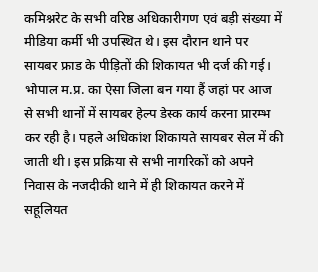कमिश्नरेट के सभी वरिष्ठ अधिकारीगण एवं बड़ी संख्या में मीडिया कर्मी भी उपस्थित थे। इस दौरान थाने पर सायबर फ्राड के पीड़ितों की शिकायत भी दर्ज की गई। भोपाल म.प्र. का ऐसा जिला बन गया हैं जहां पर आज से सभी थानों में सायबर हेल्प डेस्क कार्य करना प्रारम्भ कर रही है। पहले अधिकांश शिकायते सायबर सेल में की जाती थी। इस प्रक्रिया से सभी नागरिकों को अपने निवास के नजदीकी थाने में ही शिकायत करने में सहूलियत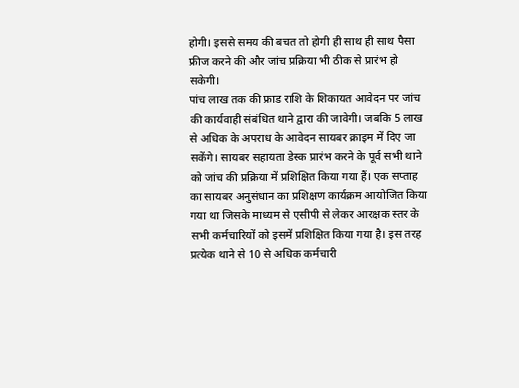होगी। इससे समय की बचत तो होगी ही साथ ही साथ पैसा फ्रीज करने की और जांच प्रक्रिया भी ठीक से प्रारंभ हो सकेगी।
पांच लाख तक की फ्राड राशि के शिकायत आवेदन पर जांच की कार्यवाही संबंधित थाने द्वारा की जावेगी। जबकि 5 लाख से अधिक के अपराध के आवेदन सायबर क्राइम में दिए जा सकेंगे। सायबर सहायता डेस्क प्रारंभ करने के पूर्व सभी थाने को जांच की प्रक्रिया में प्रशिक्षित किया गया हैं। एक सप्ताह का सायबर अनुसंधान का प्रशिक्षण कार्यक्रम आयोजित किया गया था जिसके माध्यम से एसीपी से लेकर आरक्षक स्तर के सभी कर्मचारियों को इसमें प्रशिक्षित किया गया है। इस तरह प्रत्येक थाने से 10 से अधिक कर्मचारी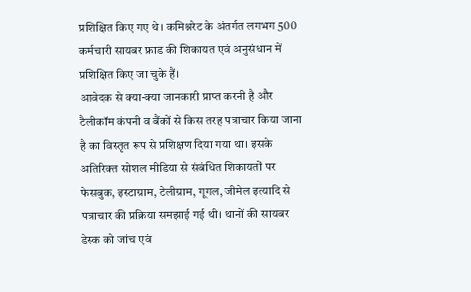प्रशिक्षित किए गए थे। कमिश्नरेट के अंतर्गत लगभग 500 कर्मचारी सायबर फ्राड की शिकायत एवं अनुसंधान में प्रशिक्षित किए जा चुके हैं।
आवेदक से क्या-क्या जानकारी प्राप्त करनी है और टैलीकॉम कंपनी व बैंकों से किस तरह पत्राचार किया जाना है का विस्तृत रूप से प्रशिक्षण दिया गया था। इसके अतिरिक्त सोशल मीडिया से संबंधित शिकायतों पर फेसबुक, इस्टाग्राम, टेलीग्राम, गूगल, जीमेल इत्यादि से पत्राचार की प्रक्रिया समझाई गई थी। थानों की सायबर डेस्क को जांच एवं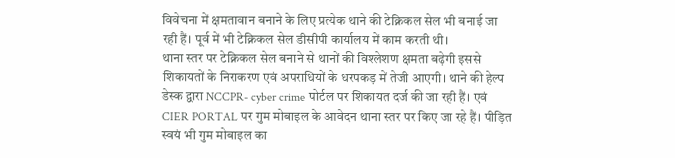विवेचना में क्षमतावान बनाने के लिए प्रत्येक थाने की टेक्निकल सेल भी बनाई जा रही हैं। पूर्व में भी टेक्निकल सेल डीसीपी कार्यालय में काम करती थी।
थाना स्तर पर टेक्निकल सेल बनाने से थानों की विश्लेशण क्षमता बढ़ेगी इससे शिकायतों के निराकरण एवं अपराधियों के धरपकड़ में तेजी आएगी। थाने की हेल्प डेस्क द्वारा NCCPR- cyber crime पोर्टल पर शिकायत दर्ज की जा रही हैं। एवं CIER PORTAL पर गुम मोबाइल के आवेदन थाना स्तर पर किए जा रहे हैं। पीड़ित स्वयं भी गुम मोबाइल का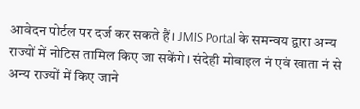आवेदन पोर्टल पर दर्ज कर सकते हैं। JMIS Portal के समन्वय द्वारा अन्य राज्यों में नोटिस तामिल किए जा सकेंगे। संदेही मोबाइल नं एवं खाता नं से अन्य राज्यों में किए जाने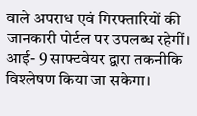वाले अपराध एवं गिरफ्तारियों की जानकारी पोर्टल पर उपलब्ध रहेगीं। आई- 9 साफ्टवेयर द्वारा तकनीकि विश्लेषण किया जा सकेगा।